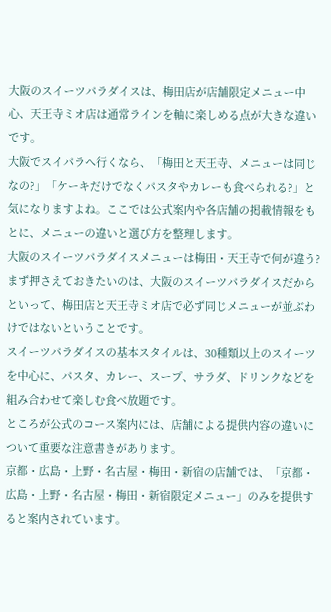大阪のスイーツパラダイスは、梅田店が店舗限定メニュー中心、天王寺ミオ店は通常ラインを軸に楽しめる点が大きな違いです。
大阪でスイパラへ行くなら、「梅田と天王寺、メニューは同じなの?」「ケーキだけでなくパスタやカレーも食べられる?」と気になりますよね。ここでは公式案内や各店舗の掲載情報をもとに、メニューの違いと選び方を整理します。
大阪のスイーツパラダイスメニューは梅田・天王寺で何が違う?
まず押さえておきたいのは、大阪のスイーツパラダイスだからといって、梅田店と天王寺ミオ店で必ず同じメニューが並ぶわけではないということです。
スイーツパラダイスの基本スタイルは、30種類以上のスイーツを中心に、パスタ、カレー、スープ、サラダ、ドリンクなどを組み合わせて楽しむ食べ放題です。
ところが公式のコース案内には、店舗による提供内容の違いについて重要な注意書きがあります。
京都・広島・上野・名古屋・梅田・新宿の店舗では、「京都・広島・上野・名古屋・梅田・新宿限定メニュー」のみを提供すると案内されています。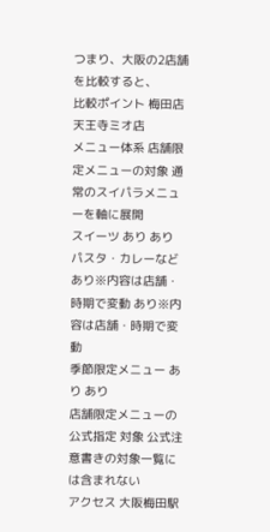つまり、大阪の2店舗を比較すると、
比較ポイント 梅田店 天王寺ミオ店
メニュー体系 店舗限定メニューの対象 通常のスイパラメニューを軸に展開
スイーツ あり あり
パスタ・カレーなど あり※内容は店舗・時期で変動 あり※内容は店舗・時期で変動
季節限定メニュー あり あり
店舗限定メニューの公式指定 対象 公式注意書きの対象一覧には含まれない
アクセス 大阪梅田駅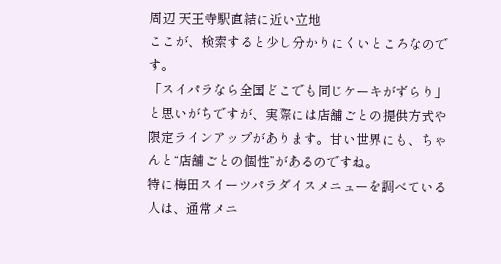周辺 天王寺駅直結に近い立地
ここが、検索すると少し分かりにくいところなのです。
「スイパラなら全国どこでも同じケーキがずらり」と思いがちですが、実際には店舗ごとの提供方式や限定ラインアップがあります。甘い世界にも、ちゃんと“店舗ごとの個性”があるのですね。
特に梅田スイーツパラダイスメニューを調べている人は、通常メニ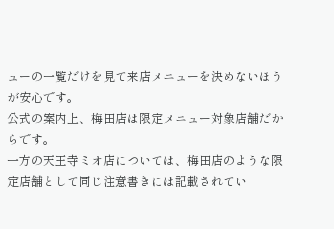ューの一覧だけを見て来店メニューを決めないほうが安心です。
公式の案内上、梅田店は限定メニュー対象店舗だからです。
一方の天王寺ミオ店については、梅田店のような限定店舗として同じ注意書きには記載されてい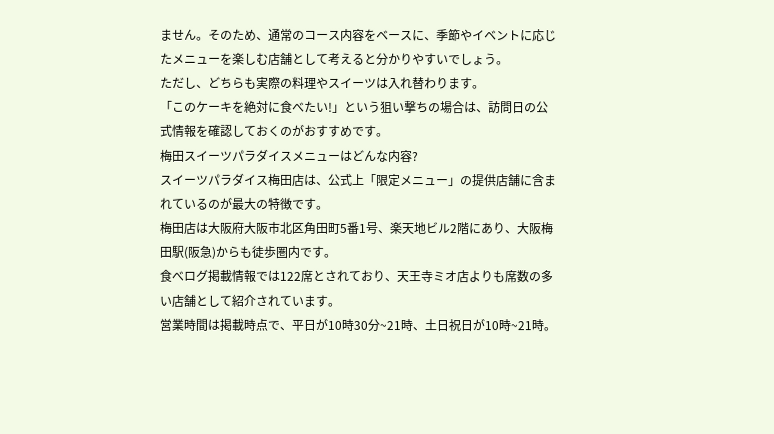ません。そのため、通常のコース内容をベースに、季節やイベントに応じたメニューを楽しむ店舗として考えると分かりやすいでしょう。
ただし、どちらも実際の料理やスイーツは入れ替わります。
「このケーキを絶対に食べたい!」という狙い撃ちの場合は、訪問日の公式情報を確認しておくのがおすすめです。
梅田スイーツパラダイスメニューはどんな内容?
スイーツパラダイス梅田店は、公式上「限定メニュー」の提供店舗に含まれているのが最大の特徴です。
梅田店は大阪府大阪市北区角田町5番1号、楽天地ビル2階にあり、大阪梅田駅(阪急)からも徒歩圏内です。
食べログ掲載情報では122席とされており、天王寺ミオ店よりも席数の多い店舗として紹介されています。
営業時間は掲載時点で、平日が10時30分~21時、土日祝日が10時~21時。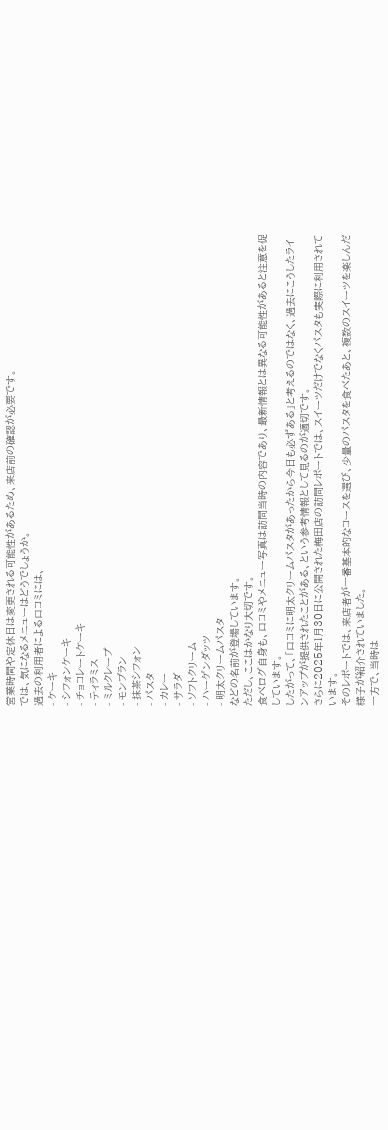営業時間や定休日は変更される可能性があるため、来店前の確認が必要です。
では、気になるメニューはどうでしょうか。
過去の利用者による口コミには、
- ケーキ
- シフォンケーキ
- チョコレートケーキ
- ティラミス
- ミルクレープ
- モンブラン
- 抹茶シフォン
- パスタ
- カレー
- サラダ
- ソフトクリーム
- ハーゲンダッツ
- 明太クリームパスタ
などの名前が登場しています。
ただし、ここはかなり大切です。
食べログ自身も、口コミやメニュー写真は訪問当時の内容であり、最新情報とは異なる可能性があると注意を促しています。
したがって、「口コミに明太クリームパスタがあったから今日も必ずある」と考えるのではなく、過去にこうしたラインアップが提供されたことがある、という参考情報として見るのが適切です。
さらに2025年1月30日に公開された梅田店の訪問レポートでは、スイーツだけでなくパスタも実際に利用されています。
そのレポートでは、来店者が一番基本的なコースを選び、少量のパスタを食べたあと、複数のスイーツを楽しんだ様子が紹介されていました。
一方で、当時は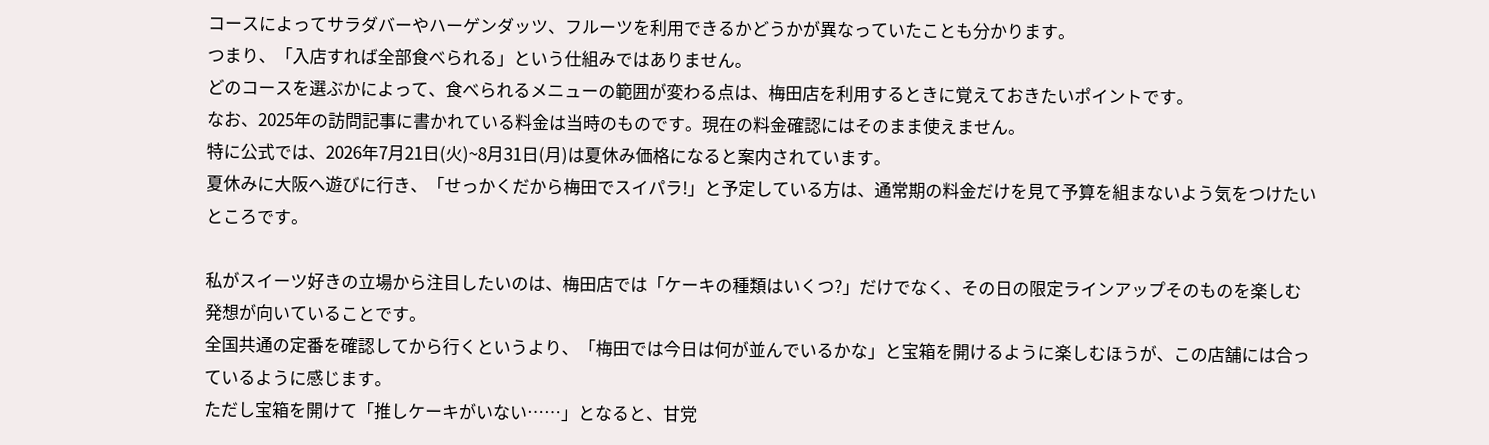コースによってサラダバーやハーゲンダッツ、フルーツを利用できるかどうかが異なっていたことも分かります。
つまり、「入店すれば全部食べられる」という仕組みではありません。
どのコースを選ぶかによって、食べられるメニューの範囲が変わる点は、梅田店を利用するときに覚えておきたいポイントです。
なお、2025年の訪問記事に書かれている料金は当時のものです。現在の料金確認にはそのまま使えません。
特に公式では、2026年7月21日(火)~8月31日(月)は夏休み価格になると案内されています。
夏休みに大阪へ遊びに行き、「せっかくだから梅田でスイパラ!」と予定している方は、通常期の料金だけを見て予算を組まないよう気をつけたいところです。

私がスイーツ好きの立場から注目したいのは、梅田店では「ケーキの種類はいくつ?」だけでなく、その日の限定ラインアップそのものを楽しむ発想が向いていることです。
全国共通の定番を確認してから行くというより、「梅田では今日は何が並んでいるかな」と宝箱を開けるように楽しむほうが、この店舗には合っているように感じます。
ただし宝箱を開けて「推しケーキがいない……」となると、甘党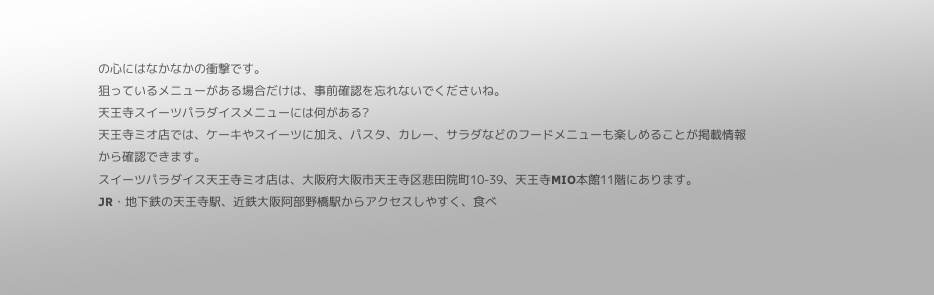の心にはなかなかの衝撃です。
狙っているメニューがある場合だけは、事前確認を忘れないでくださいね。
天王寺スイーツパラダイスメニューには何がある?
天王寺ミオ店では、ケーキやスイーツに加え、パスタ、カレー、サラダなどのフードメニューも楽しめることが掲載情報から確認できます。
スイーツパラダイス天王寺ミオ店は、大阪府大阪市天王寺区悲田院町10-39、天王寺MIO本館11階にあります。
JR・地下鉄の天王寺駅、近鉄大阪阿部野橋駅からアクセスしやすく、食べ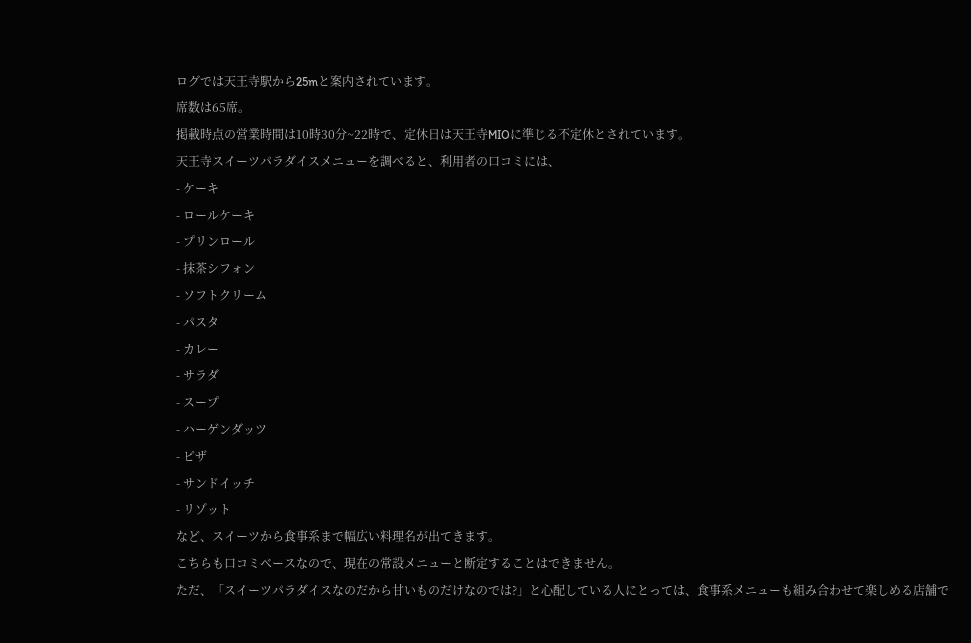ログでは天王寺駅から25mと案内されています。
席数は65席。
掲載時点の営業時間は10時30分~22時で、定休日は天王寺MIOに準じる不定休とされています。
天王寺スイーツパラダイスメニューを調べると、利用者の口コミには、
- ケーキ
- ロールケーキ
- プリンロール
- 抹茶シフォン
- ソフトクリーム
- パスタ
- カレー
- サラダ
- スープ
- ハーゲンダッツ
- ピザ
- サンドイッチ
- リゾット
など、スイーツから食事系まで幅広い料理名が出てきます。
こちらも口コミベースなので、現在の常設メニューと断定することはできません。
ただ、「スイーツパラダイスなのだから甘いものだけなのでは?」と心配している人にとっては、食事系メニューも組み合わせて楽しめる店舗で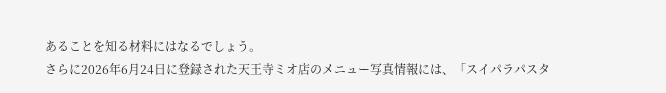あることを知る材料にはなるでしょう。
さらに2026年6月24日に登録された天王寺ミオ店のメニュー写真情報には、「スイパラパスタ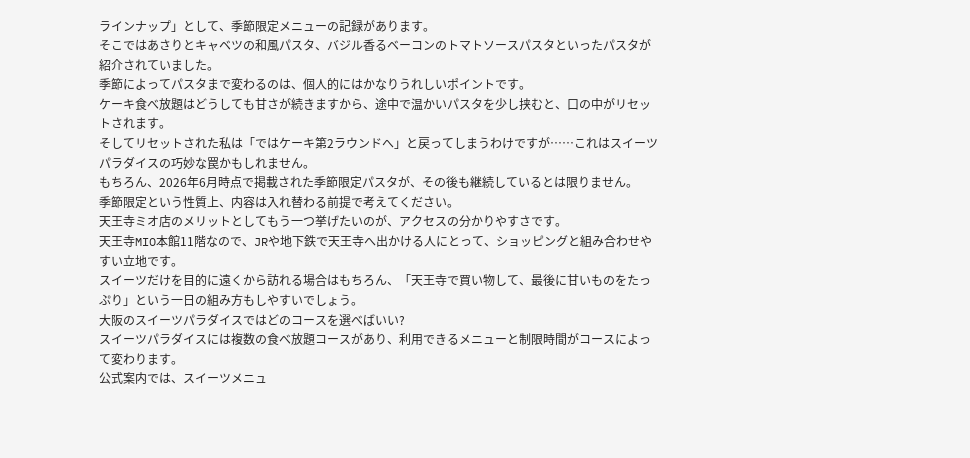ラインナップ」として、季節限定メニューの記録があります。
そこではあさりとキャベツの和風パスタ、バジル香るベーコンのトマトソースパスタといったパスタが紹介されていました。
季節によってパスタまで変わるのは、個人的にはかなりうれしいポイントです。
ケーキ食べ放題はどうしても甘さが続きますから、途中で温かいパスタを少し挟むと、口の中がリセットされます。
そしてリセットされた私は「ではケーキ第2ラウンドへ」と戻ってしまうわけですが……これはスイーツパラダイスの巧妙な罠かもしれません。
もちろん、2026年6月時点で掲載された季節限定パスタが、その後も継続しているとは限りません。
季節限定という性質上、内容は入れ替わる前提で考えてください。
天王寺ミオ店のメリットとしてもう一つ挙げたいのが、アクセスの分かりやすさです。
天王寺MIO本館11階なので、JRや地下鉄で天王寺へ出かける人にとって、ショッピングと組み合わせやすい立地です。
スイーツだけを目的に遠くから訪れる場合はもちろん、「天王寺で買い物して、最後に甘いものをたっぷり」という一日の組み方もしやすいでしょう。
大阪のスイーツパラダイスではどのコースを選べばいい?
スイーツパラダイスには複数の食べ放題コースがあり、利用できるメニューと制限時間がコースによって変わります。
公式案内では、スイーツメニュ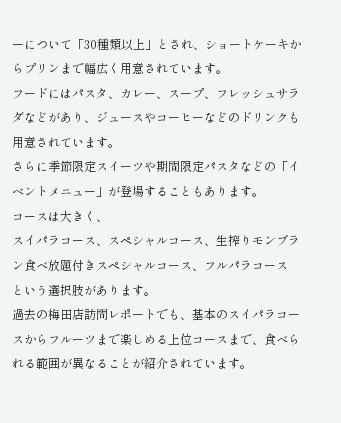ーについて「30種類以上」とされ、ショートケーキからプリンまで幅広く用意されています。
フードにはパスタ、カレー、スープ、フレッシュサラダなどがあり、ジュースやコーヒーなどのドリンクも用意されています。
さらに季節限定スイーツや期間限定パスタなどの「イベントメニュー」が登場することもあります。
コースは大きく、
スイパラコース、スペシャルコース、生搾りモンブラン食べ放題付きスペシャルコース、フルパラコース
という選択肢があります。
過去の梅田店訪問レポートでも、基本のスイパラコースからフルーツまで楽しめる上位コースまで、食べられる範囲が異なることが紹介されています。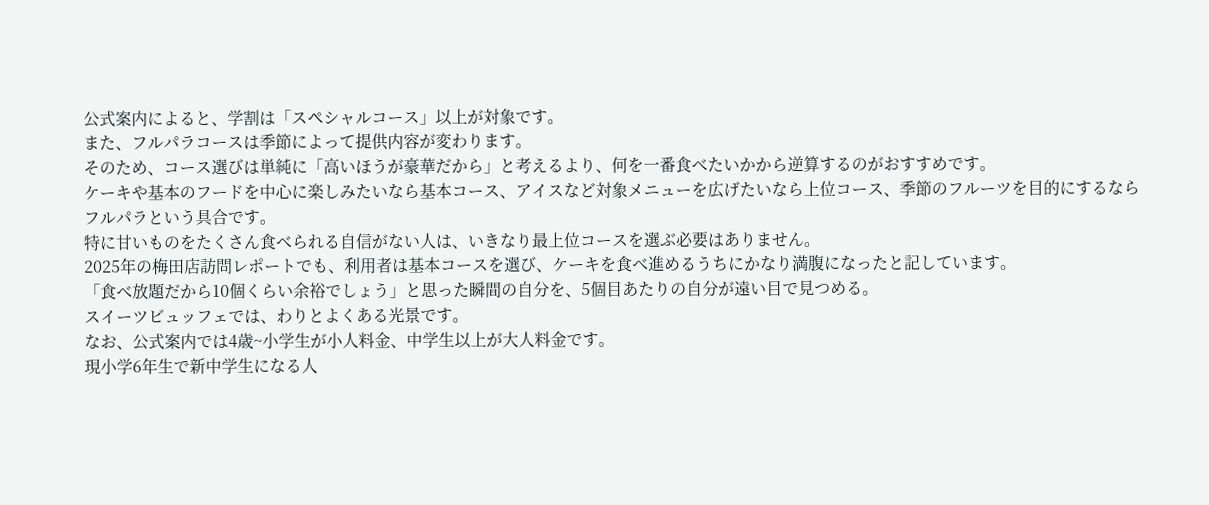公式案内によると、学割は「スペシャルコース」以上が対象です。
また、フルパラコースは季節によって提供内容が変わります。
そのため、コース選びは単純に「高いほうが豪華だから」と考えるより、何を一番食べたいかから逆算するのがおすすめです。
ケーキや基本のフードを中心に楽しみたいなら基本コース、アイスなど対象メニューを広げたいなら上位コース、季節のフルーツを目的にするならフルパラという具合です。
特に甘いものをたくさん食べられる自信がない人は、いきなり最上位コースを選ぶ必要はありません。
2025年の梅田店訪問レポートでも、利用者は基本コースを選び、ケーキを食べ進めるうちにかなり満腹になったと記しています。
「食べ放題だから10個くらい余裕でしょう」と思った瞬間の自分を、5個目あたりの自分が遠い目で見つめる。
スイーツビュッフェでは、わりとよくある光景です。
なお、公式案内では4歳~小学生が小人料金、中学生以上が大人料金です。
現小学6年生で新中学生になる人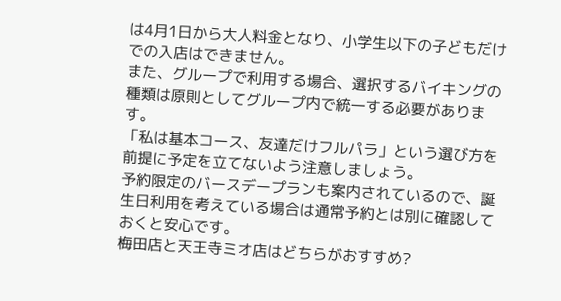は4月1日から大人料金となり、小学生以下の子どもだけでの入店はできません。
また、グループで利用する場合、選択するバイキングの種類は原則としてグループ内で統一する必要があります。
「私は基本コース、友達だけフルパラ」という選び方を前提に予定を立てないよう注意しましょう。
予約限定のバースデープランも案内されているので、誕生日利用を考えている場合は通常予約とは別に確認しておくと安心です。
梅田店と天王寺ミオ店はどちらがおすすめ?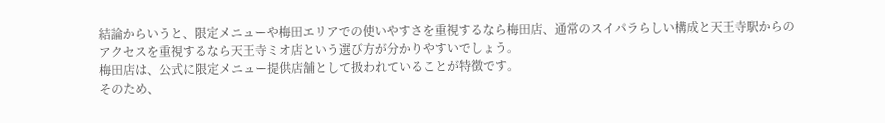結論からいうと、限定メニューや梅田エリアでの使いやすさを重視するなら梅田店、通常のスイパラらしい構成と天王寺駅からのアクセスを重視するなら天王寺ミオ店という選び方が分かりやすいでしょう。
梅田店は、公式に限定メニュー提供店舗として扱われていることが特徴です。
そのため、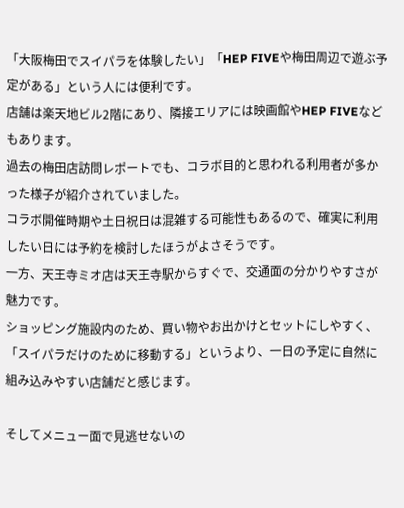「大阪梅田でスイパラを体験したい」「HEP FIVEや梅田周辺で遊ぶ予定がある」という人には便利です。
店舗は楽天地ビル2階にあり、隣接エリアには映画館やHEP FIVEなどもあります。
過去の梅田店訪問レポートでも、コラボ目的と思われる利用者が多かった様子が紹介されていました。
コラボ開催時期や土日祝日は混雑する可能性もあるので、確実に利用したい日には予約を検討したほうがよさそうです。
一方、天王寺ミオ店は天王寺駅からすぐで、交通面の分かりやすさが魅力です。
ショッピング施設内のため、買い物やお出かけとセットにしやすく、「スイパラだけのために移動する」というより、一日の予定に自然に組み込みやすい店舗だと感じます。

そしてメニュー面で見逃せないの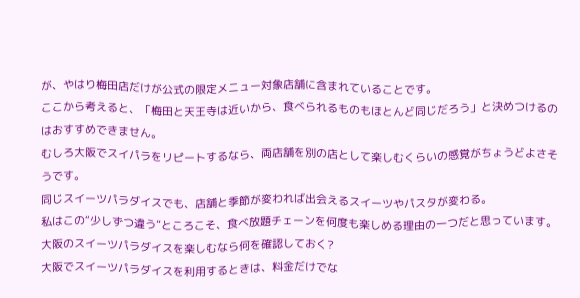が、やはり梅田店だけが公式の限定メニュー対象店舗に含まれていることです。
ここから考えると、「梅田と天王寺は近いから、食べられるものもほとんど同じだろう」と決めつけるのはおすすめできません。
むしろ大阪でスイパラをリピートするなら、両店舗を別の店として楽しむくらいの感覚がちょうどよさそうです。
同じスイーツパラダイスでも、店舗と季節が変われば出会えるスイーツやパスタが変わる。
私はこの“少しずつ違う”ところこそ、食べ放題チェーンを何度も楽しめる理由の一つだと思っています。
大阪のスイーツパラダイスを楽しむなら何を確認しておく?
大阪でスイーツパラダイスを利用するときは、料金だけでな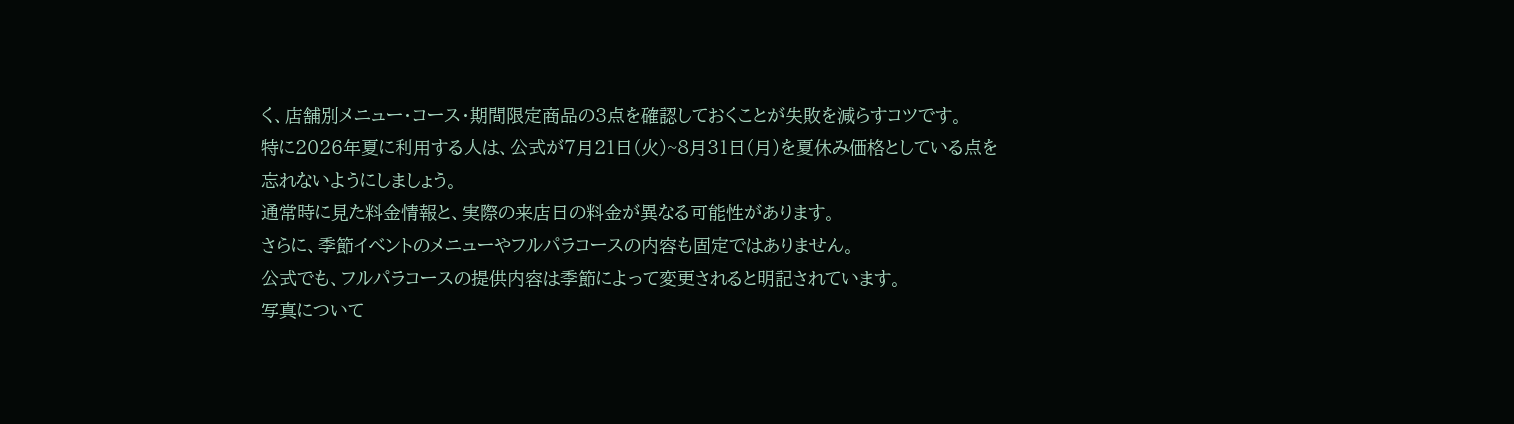く、店舗別メニュー・コース・期間限定商品の3点を確認しておくことが失敗を減らすコツです。
特に2026年夏に利用する人は、公式が7月21日(火)~8月31日(月)を夏休み価格としている点を忘れないようにしましょう。
通常時に見た料金情報と、実際の来店日の料金が異なる可能性があります。
さらに、季節イベントのメニューやフルパラコースの内容も固定ではありません。
公式でも、フルパラコースの提供内容は季節によって変更されると明記されています。
写真について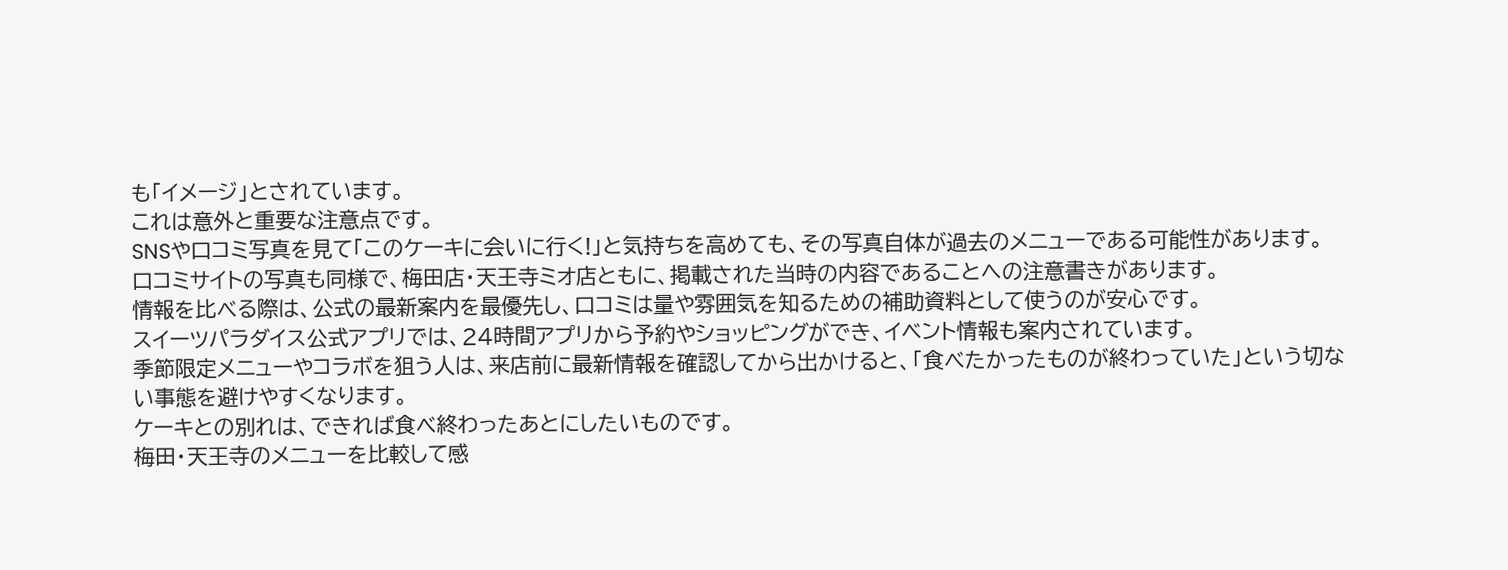も「イメージ」とされています。
これは意外と重要な注意点です。
SNSや口コミ写真を見て「このケーキに会いに行く!」と気持ちを高めても、その写真自体が過去のメニューである可能性があります。
口コミサイトの写真も同様で、梅田店・天王寺ミオ店ともに、掲載された当時の内容であることへの注意書きがあります。
情報を比べる際は、公式の最新案内を最優先し、口コミは量や雰囲気を知るための補助資料として使うのが安心です。
スイーツパラダイス公式アプリでは、24時間アプリから予約やショッピングができ、イベント情報も案内されています。
季節限定メニューやコラボを狙う人は、来店前に最新情報を確認してから出かけると、「食べたかったものが終わっていた」という切ない事態を避けやすくなります。
ケーキとの別れは、できれば食べ終わったあとにしたいものです。
梅田・天王寺のメニューを比較して感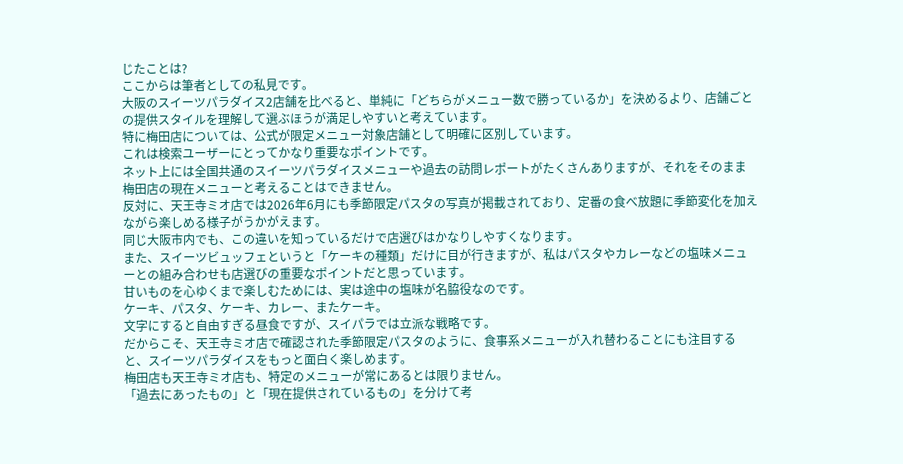じたことは?
ここからは筆者としての私見です。
大阪のスイーツパラダイス2店舗を比べると、単純に「どちらがメニュー数で勝っているか」を決めるより、店舗ごとの提供スタイルを理解して選ぶほうが満足しやすいと考えています。
特に梅田店については、公式が限定メニュー対象店舗として明確に区別しています。
これは検索ユーザーにとってかなり重要なポイントです。
ネット上には全国共通のスイーツパラダイスメニューや過去の訪問レポートがたくさんありますが、それをそのまま梅田店の現在メニューと考えることはできません。
反対に、天王寺ミオ店では2026年6月にも季節限定パスタの写真が掲載されており、定番の食べ放題に季節変化を加えながら楽しめる様子がうかがえます。
同じ大阪市内でも、この違いを知っているだけで店選びはかなりしやすくなります。
また、スイーツビュッフェというと「ケーキの種類」だけに目が行きますが、私はパスタやカレーなどの塩味メニューとの組み合わせも店選びの重要なポイントだと思っています。
甘いものを心ゆくまで楽しむためには、実は途中の塩味が名脇役なのです。
ケーキ、パスタ、ケーキ、カレー、またケーキ。
文字にすると自由すぎる昼食ですが、スイパラでは立派な戦略です。
だからこそ、天王寺ミオ店で確認された季節限定パスタのように、食事系メニューが入れ替わることにも注目すると、スイーツパラダイスをもっと面白く楽しめます。
梅田店も天王寺ミオ店も、特定のメニューが常にあるとは限りません。
「過去にあったもの」と「現在提供されているもの」を分けて考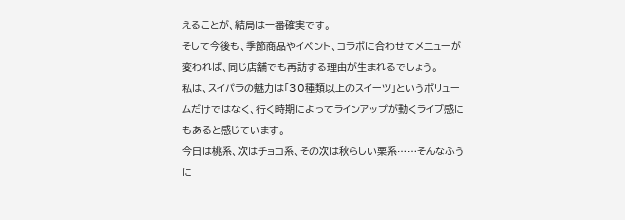えることが、結局は一番確実です。
そして今後も、季節商品やイベント、コラボに合わせてメニューが変われば、同じ店舗でも再訪する理由が生まれるでしょう。
私は、スイパラの魅力は「30種類以上のスイーツ」というボリュームだけではなく、行く時期によってラインアップが動くライブ感にもあると感じています。
今日は桃系、次はチョコ系、その次は秋らしい栗系……そんなふうに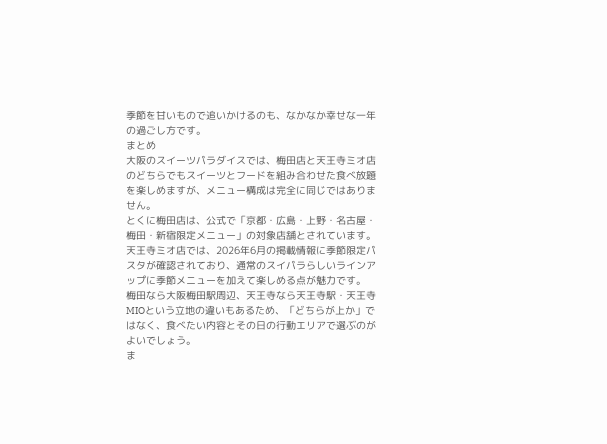季節を甘いもので追いかけるのも、なかなか幸せな一年の過ごし方です。
まとめ
大阪のスイーツパラダイスでは、梅田店と天王寺ミオ店のどちらでもスイーツとフードを組み合わせた食べ放題を楽しめますが、メニュー構成は完全に同じではありません。
とくに梅田店は、公式で「京都・広島・上野・名古屋・梅田・新宿限定メニュー」の対象店舗とされています。
天王寺ミオ店では、2026年6月の掲載情報に季節限定パスタが確認されており、通常のスイパラらしいラインアップに季節メニューを加えて楽しめる点が魅力です。
梅田なら大阪梅田駅周辺、天王寺なら天王寺駅・天王寺MIOという立地の違いもあるため、「どちらが上か」ではなく、食べたい内容とその日の行動エリアで選ぶのがよいでしょう。
ま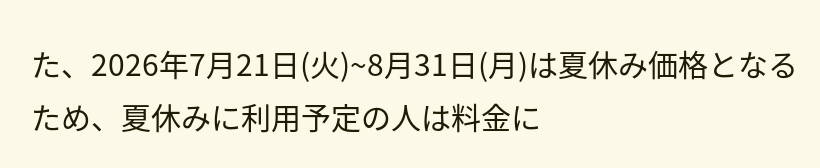た、2026年7月21日(火)~8月31日(月)は夏休み価格となるため、夏休みに利用予定の人は料金に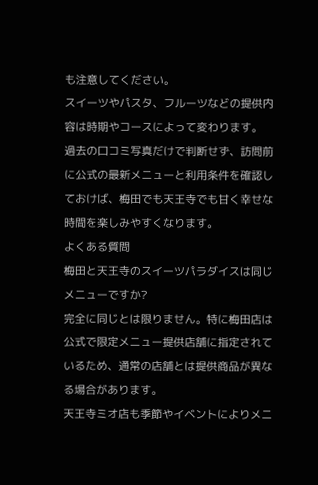も注意してください。
スイーツやパスタ、フルーツなどの提供内容は時期やコースによって変わります。
過去の口コミ写真だけで判断せず、訪問前に公式の最新メニューと利用条件を確認しておけば、梅田でも天王寺でも甘く幸せな時間を楽しみやすくなります。
よくある質問
梅田と天王寺のスイーツパラダイスは同じメニューですか?
完全に同じとは限りません。特に梅田店は公式で限定メニュー提供店舗に指定されているため、通常の店舗とは提供商品が異なる場合があります。
天王寺ミオ店も季節やイベントによりメニ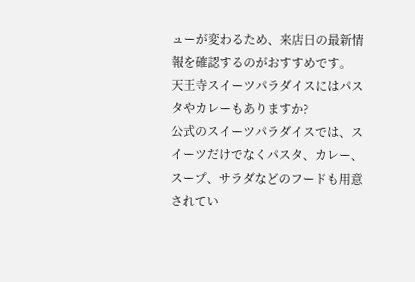ューが変わるため、来店日の最新情報を確認するのがおすすめです。
天王寺スイーツパラダイスにはパスタやカレーもありますか?
公式のスイーツパラダイスでは、スイーツだけでなくパスタ、カレー、スープ、サラダなどのフードも用意されてい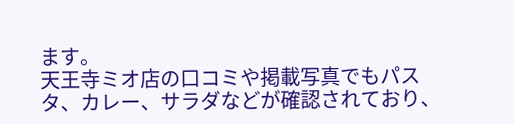ます。
天王寺ミオ店の口コミや掲載写真でもパスタ、カレー、サラダなどが確認されており、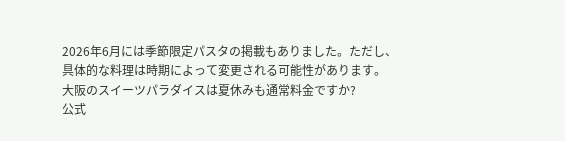2026年6月には季節限定パスタの掲載もありました。ただし、具体的な料理は時期によって変更される可能性があります。
大阪のスイーツパラダイスは夏休みも通常料金ですか?
公式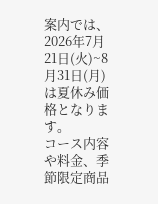案内では、2026年7月21日(火)~8月31日(月)は夏休み価格となります。
コース内容や料金、季節限定商品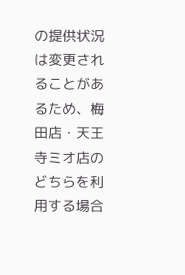の提供状況は変更されることがあるため、梅田店・天王寺ミオ店のどちらを利用する場合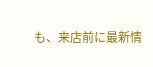も、来店前に最新情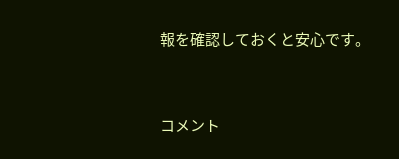報を確認しておくと安心です。



コメント